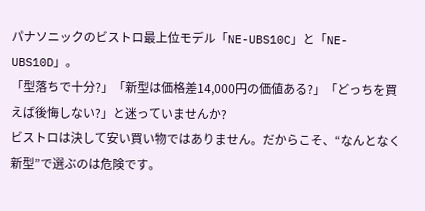パナソニックのビストロ最上位モデル「NE-UBS10C」と「NE-UBS10D」。
「型落ちで十分?」「新型は価格差14,000円の価値ある?」「どっちを買えば後悔しない?」と迷っていませんか?
ビストロは決して安い買い物ではありません。だからこそ、“なんとなく新型”で選ぶのは危険です。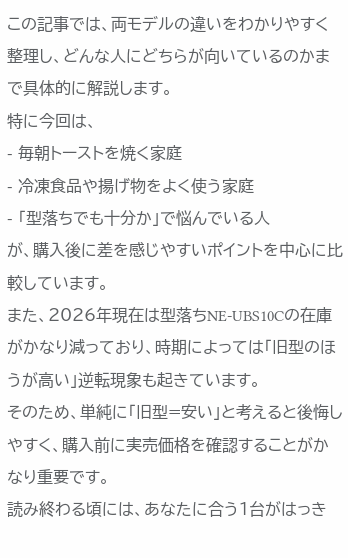この記事では、両モデルの違いをわかりやすく整理し、どんな人にどちらが向いているのかまで具体的に解説します。
特に今回は、
- 毎朝トーストを焼く家庭
- 冷凍食品や揚げ物をよく使う家庭
- 「型落ちでも十分か」で悩んでいる人
が、購入後に差を感じやすいポイントを中心に比較しています。
また、2026年現在は型落ちNE-UBS10Cの在庫がかなり減っており、時期によっては「旧型のほうが高い」逆転現象も起きています。
そのため、単純に「旧型=安い」と考えると後悔しやすく、購入前に実売価格を確認することがかなり重要です。
読み終わる頃には、あなたに合う1台がはっき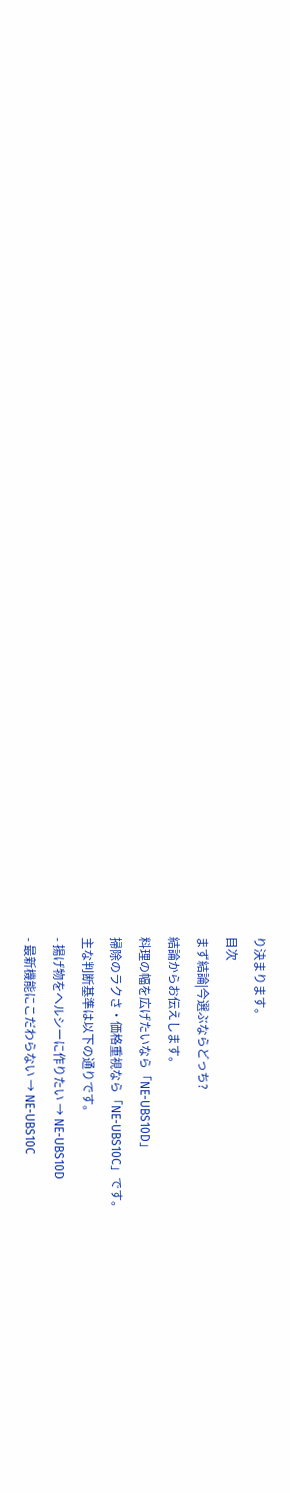り決まります。
目次
まず結論|今選ぶならどっち?
結論からお伝えします。
料理の幅を広げたいなら「NE-UBS10D」
掃除のラクさ・価格重視なら「NE-UBS10C」です。
主な判断基準は以下の通りです。
- 揚げ物をヘルシーに作りたい → NE-UBS10D
- 最新機能にこだわらない → NE-UBS10C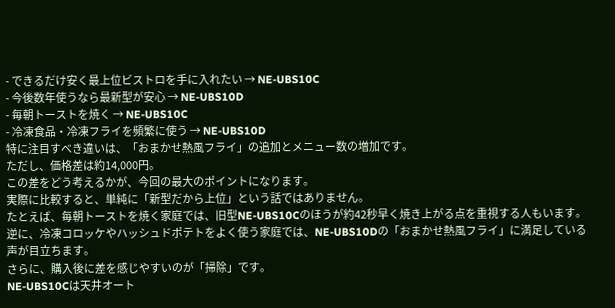- できるだけ安く最上位ビストロを手に入れたい → NE-UBS10C
- 今後数年使うなら最新型が安心 → NE-UBS10D
- 毎朝トーストを焼く → NE-UBS10C
- 冷凍食品・冷凍フライを頻繁に使う → NE-UBS10D
特に注目すべき違いは、「おまかせ熱風フライ」の追加とメニュー数の増加です。
ただし、価格差は約14,000円。
この差をどう考えるかが、今回の最大のポイントになります。
実際に比較すると、単純に「新型だから上位」という話ではありません。
たとえば、毎朝トーストを焼く家庭では、旧型NE-UBS10Cのほうが約42秒早く焼き上がる点を重視する人もいます。
逆に、冷凍コロッケやハッシュドポテトをよく使う家庭では、NE-UBS10Dの「おまかせ熱風フライ」に満足している声が目立ちます。
さらに、購入後に差を感じやすいのが「掃除」です。
NE-UBS10Cは天井オート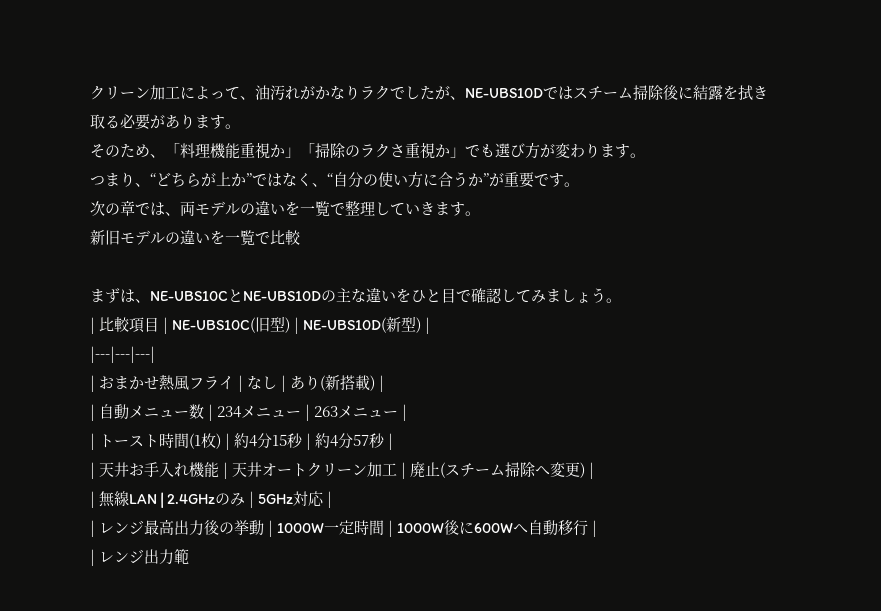クリーン加工によって、油汚れがかなりラクでしたが、NE-UBS10Dではスチーム掃除後に結露を拭き取る必要があります。
そのため、「料理機能重視か」「掃除のラクさ重視か」でも選び方が変わります。
つまり、“どちらが上か”ではなく、“自分の使い方に合うか”が重要です。
次の章では、両モデルの違いを一覧で整理していきます。
新旧モデルの違いを一覧で比較

まずは、NE-UBS10CとNE-UBS10Dの主な違いをひと目で確認してみましょう。
| 比較項目 | NE-UBS10C(旧型) | NE-UBS10D(新型) |
|---|---|---|
| おまかせ熱風フライ | なし | あり(新搭載) |
| 自動メニュー数 | 234メニュー | 263メニュー |
| トースト時間(1枚) | 約4分15秒 | 約4分57秒 |
| 天井お手入れ機能 | 天井オートクリーン加工 | 廃止(スチーム掃除へ変更) |
| 無線LAN | 2.4GHzのみ | 5GHz対応 |
| レンジ最高出力後の挙動 | 1000W一定時間 | 1000W後に600Wへ自動移行 |
| レンジ出力範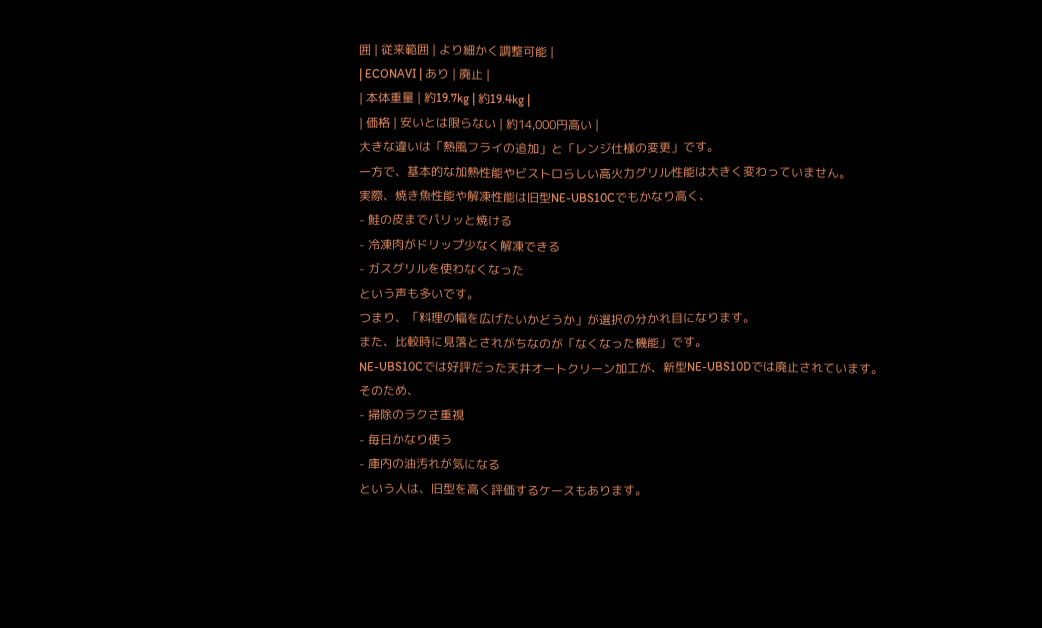囲 | 従来範囲 | より細かく調整可能 |
| ECONAVI | あり | 廃止 |
| 本体重量 | 約19.7kg | 約19.4kg |
| 価格 | 安いとは限らない | 約14,000円高い |
大きな違いは「熱風フライの追加」と「レンジ仕様の変更」です。
一方で、基本的な加熱性能やビストロらしい高火力グリル性能は大きく変わっていません。
実際、焼き魚性能や解凍性能は旧型NE-UBS10Cでもかなり高く、
- 鮭の皮までパリッと焼ける
- 冷凍肉がドリップ少なく解凍できる
- ガスグリルを使わなくなった
という声も多いです。
つまり、「料理の幅を広げたいかどうか」が選択の分かれ目になります。
また、比較時に見落とされがちなのが「なくなった機能」です。
NE-UBS10Cでは好評だった天井オートクリーン加工が、新型NE-UBS10Dでは廃止されています。
そのため、
- 掃除のラクさ重視
- 毎日かなり使う
- 庫内の油汚れが気になる
という人は、旧型を高く評価するケースもあります。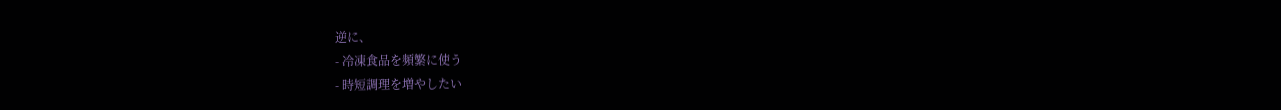逆に、
- 冷凍食品を頻繁に使う
- 時短調理を増やしたい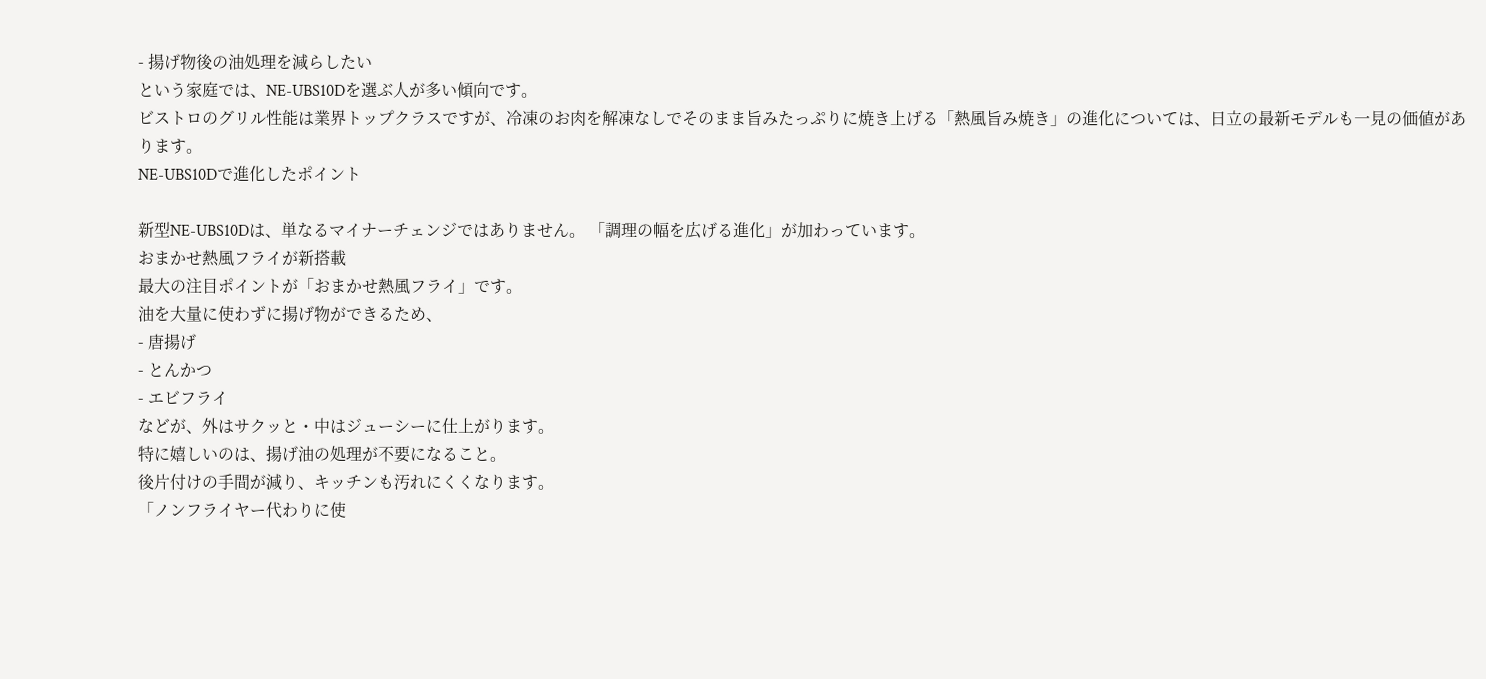- 揚げ物後の油処理を減らしたい
という家庭では、NE-UBS10Dを選ぶ人が多い傾向です。
ビストロのグリル性能は業界トップクラスですが、冷凍のお肉を解凍なしでそのまま旨みたっぷりに焼き上げる「熱風旨み焼き」の進化については、日立の最新モデルも一見の価値があります。
NE-UBS10Dで進化したポイント

新型NE-UBS10Dは、単なるマイナーチェンジではありません。 「調理の幅を広げる進化」が加わっています。
おまかせ熱風フライが新搭載
最大の注目ポイントが「おまかせ熱風フライ」です。
油を大量に使わずに揚げ物ができるため、
- 唐揚げ
- とんかつ
- エビフライ
などが、外はサクッと・中はジューシーに仕上がります。
特に嬉しいのは、揚げ油の処理が不要になること。
後片付けの手間が減り、キッチンも汚れにくくなります。
「ノンフライヤー代わりに使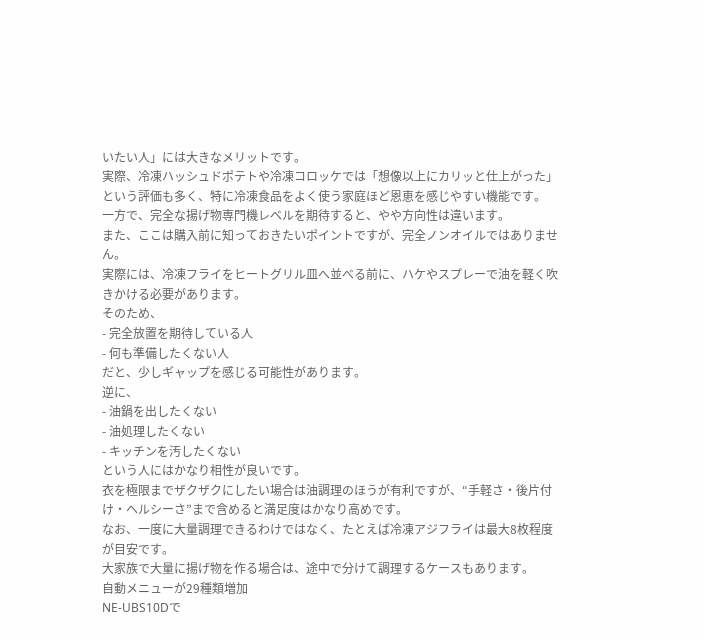いたい人」には大きなメリットです。
実際、冷凍ハッシュドポテトや冷凍コロッケでは「想像以上にカリッと仕上がった」という評価も多く、特に冷凍食品をよく使う家庭ほど恩恵を感じやすい機能です。
一方で、完全な揚げ物専門機レベルを期待すると、やや方向性は違います。
また、ここは購入前に知っておきたいポイントですが、完全ノンオイルではありません。
実際には、冷凍フライをヒートグリル皿へ並べる前に、ハケやスプレーで油を軽く吹きかける必要があります。
そのため、
- 完全放置を期待している人
- 何も準備したくない人
だと、少しギャップを感じる可能性があります。
逆に、
- 油鍋を出したくない
- 油処理したくない
- キッチンを汚したくない
という人にはかなり相性が良いです。
衣を極限までザクザクにしたい場合は油調理のほうが有利ですが、“手軽さ・後片付け・ヘルシーさ”まで含めると満足度はかなり高めです。
なお、一度に大量調理できるわけではなく、たとえば冷凍アジフライは最大8枚程度が目安です。
大家族で大量に揚げ物を作る場合は、途中で分けて調理するケースもあります。
自動メニューが29種類増加
NE-UBS10Dで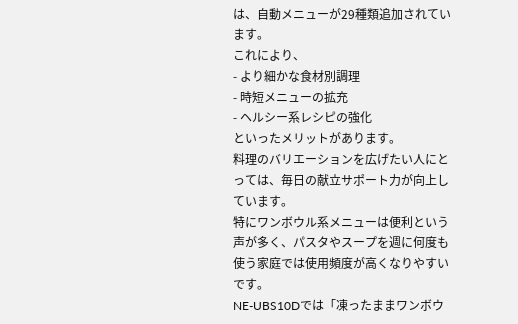は、自動メニューが29種類追加されています。
これにより、
- より細かな食材別調理
- 時短メニューの拡充
- ヘルシー系レシピの強化
といったメリットがあります。
料理のバリエーションを広げたい人にとっては、毎日の献立サポート力が向上しています。
特にワンボウル系メニューは便利という声が多く、パスタやスープを週に何度も使う家庭では使用頻度が高くなりやすいです。
NE-UBS10Dでは「凍ったままワンボウ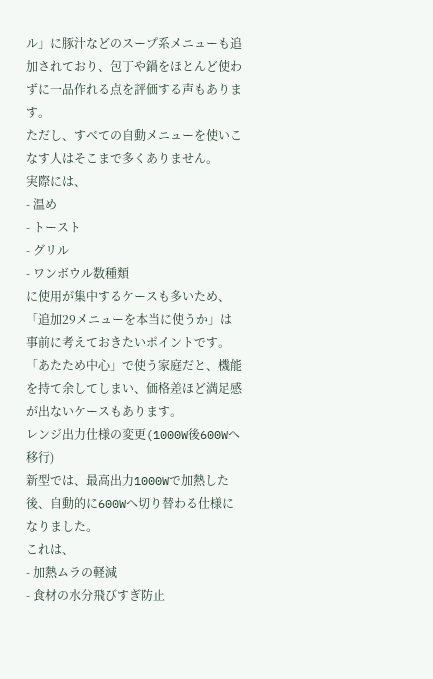ル」に豚汁などのスープ系メニューも追加されており、包丁や鍋をほとんど使わずに一品作れる点を評価する声もあります。
ただし、すべての自動メニューを使いこなす人はそこまで多くありません。
実際には、
- 温め
- トースト
- グリル
- ワンボウル数種類
に使用が集中するケースも多いため、「追加29メニューを本当に使うか」は事前に考えておきたいポイントです。
「あたため中心」で使う家庭だと、機能を持て余してしまい、価格差ほど満足感が出ないケースもあります。
レンジ出力仕様の変更(1000W後600Wへ移行)
新型では、最高出力1000Wで加熱した後、自動的に600Wへ切り替わる仕様になりました。
これは、
- 加熱ムラの軽減
- 食材の水分飛びすぎ防止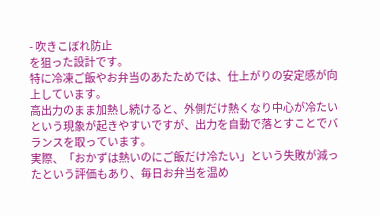- 吹きこぼれ防止
を狙った設計です。
特に冷凍ご飯やお弁当のあたためでは、仕上がりの安定感が向上しています。
高出力のまま加熱し続けると、外側だけ熱くなり中心が冷たいという現象が起きやすいですが、出力を自動で落とすことでバランスを取っています。
実際、「おかずは熱いのにご飯だけ冷たい」という失敗が減ったという評価もあり、毎日お弁当を温め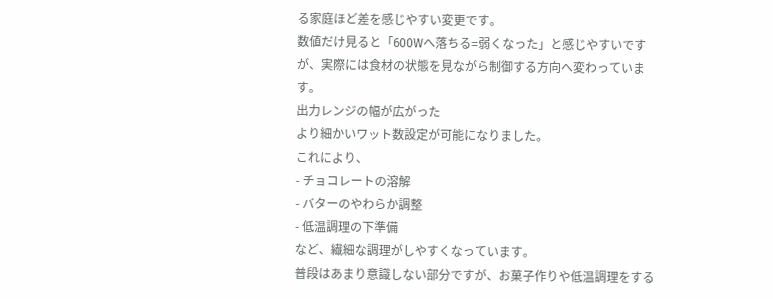る家庭ほど差を感じやすい変更です。
数値だけ見ると「600Wへ落ちる=弱くなった」と感じやすいですが、実際には食材の状態を見ながら制御する方向へ変わっています。
出力レンジの幅が広がった
より細かいワット数設定が可能になりました。
これにより、
- チョコレートの溶解
- バターのやわらか調整
- 低温調理の下準備
など、繊細な調理がしやすくなっています。
普段はあまり意識しない部分ですが、お菓子作りや低温調理をする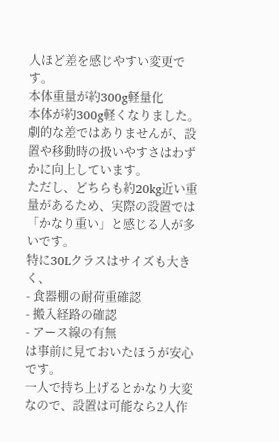人ほど差を感じやすい変更です。
本体重量が約300g軽量化
本体が約300g軽くなりました。
劇的な差ではありませんが、設置や移動時の扱いやすさはわずかに向上しています。
ただし、どちらも約20kg近い重量があるため、実際の設置では「かなり重い」と感じる人が多いです。
特に30Lクラスはサイズも大きく、
- 食器棚の耐荷重確認
- 搬入経路の確認
- アース線の有無
は事前に見ておいたほうが安心です。
一人で持ち上げるとかなり大変なので、設置は可能なら2人作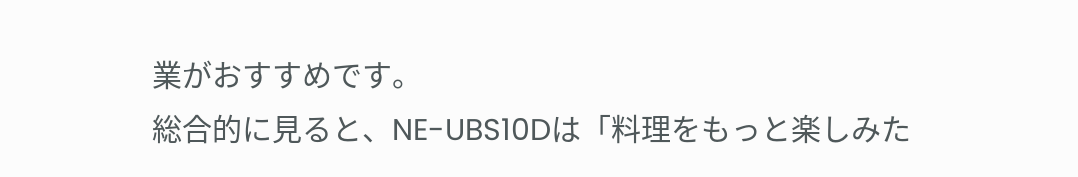業がおすすめです。
総合的に見ると、NE-UBS10Dは「料理をもっと楽しみた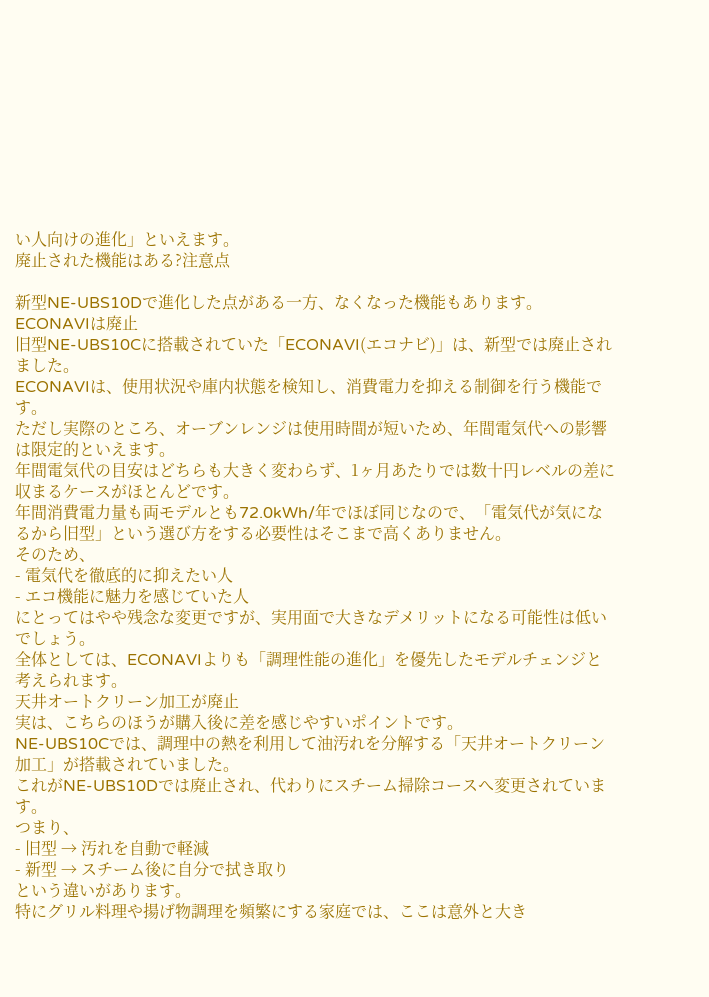い人向けの進化」といえます。
廃止された機能はある?注意点

新型NE-UBS10Dで進化した点がある一方、なくなった機能もあります。
ECONAVIは廃止
旧型NE-UBS10Cに搭載されていた「ECONAVI(エコナビ)」は、新型では廃止されました。
ECONAVIは、使用状況や庫内状態を検知し、消費電力を抑える制御を行う機能です。
ただし実際のところ、オーブンレンジは使用時間が短いため、年間電気代への影響は限定的といえます。
年間電気代の目安はどちらも大きく変わらず、1ヶ月あたりでは数十円レベルの差に収まるケースがほとんどです。
年間消費電力量も両モデルとも72.0kWh/年でほぼ同じなので、「電気代が気になるから旧型」という選び方をする必要性はそこまで高くありません。
そのため、
- 電気代を徹底的に抑えたい人
- エコ機能に魅力を感じていた人
にとってはやや残念な変更ですが、実用面で大きなデメリットになる可能性は低いでしょう。
全体としては、ECONAVIよりも「調理性能の進化」を優先したモデルチェンジと考えられます。
天井オートクリーン加工が廃止
実は、こちらのほうが購入後に差を感じやすいポイントです。
NE-UBS10Cでは、調理中の熱を利用して油汚れを分解する「天井オートクリーン加工」が搭載されていました。
これがNE-UBS10Dでは廃止され、代わりにスチーム掃除コースへ変更されています。
つまり、
- 旧型 → 汚れを自動で軽減
- 新型 → スチーム後に自分で拭き取り
という違いがあります。
特にグリル料理や揚げ物調理を頻繁にする家庭では、ここは意外と大き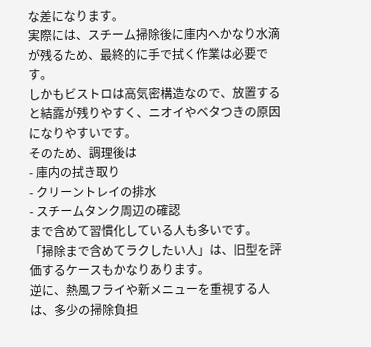な差になります。
実際には、スチーム掃除後に庫内へかなり水滴が残るため、最終的に手で拭く作業は必要です。
しかもビストロは高気密構造なので、放置すると結露が残りやすく、ニオイやベタつきの原因になりやすいです。
そのため、調理後は
- 庫内の拭き取り
- クリーントレイの排水
- スチームタンク周辺の確認
まで含めて習慣化している人も多いです。
「掃除まで含めてラクしたい人」は、旧型を評価するケースもかなりあります。
逆に、熱風フライや新メニューを重視する人は、多少の掃除負担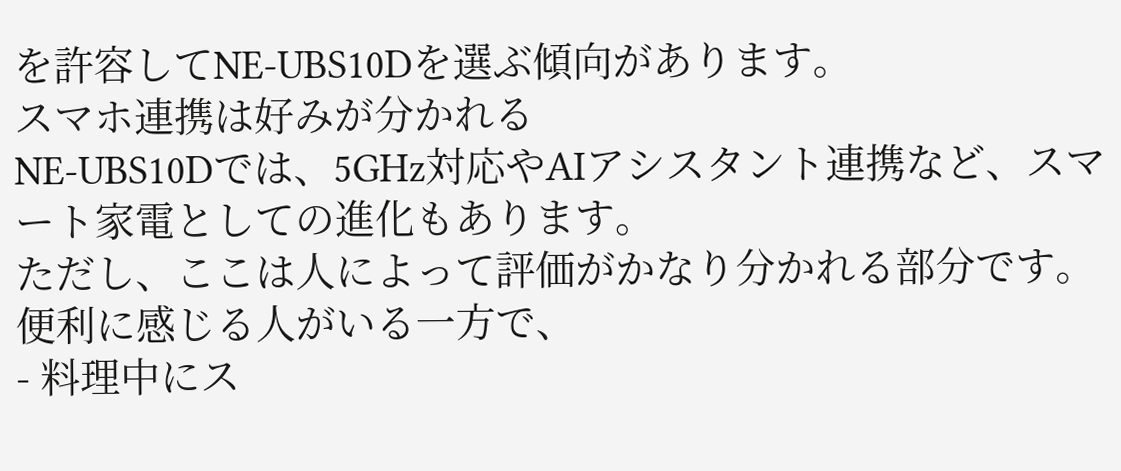を許容してNE-UBS10Dを選ぶ傾向があります。
スマホ連携は好みが分かれる
NE-UBS10Dでは、5GHz対応やAIアシスタント連携など、スマート家電としての進化もあります。
ただし、ここは人によって評価がかなり分かれる部分です。
便利に感じる人がいる一方で、
- 料理中にス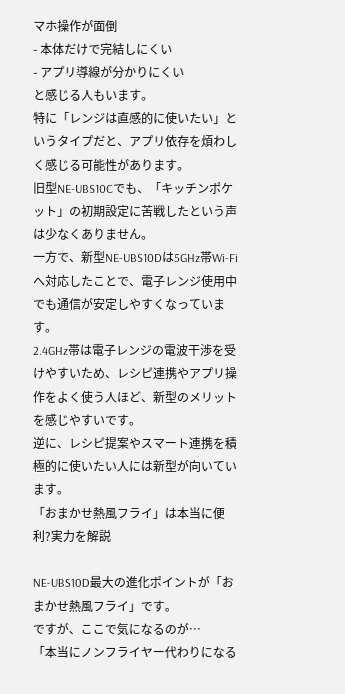マホ操作が面倒
- 本体だけで完結しにくい
- アプリ導線が分かりにくい
と感じる人もいます。
特に「レンジは直感的に使いたい」というタイプだと、アプリ依存を煩わしく感じる可能性があります。
旧型NE-UBS10Cでも、「キッチンポケット」の初期設定に苦戦したという声は少なくありません。
一方で、新型NE-UBS10Dは5GHz帯Wi-Fiへ対応したことで、電子レンジ使用中でも通信が安定しやすくなっています。
2.4GHz帯は電子レンジの電波干渉を受けやすいため、レシピ連携やアプリ操作をよく使う人ほど、新型のメリットを感じやすいです。
逆に、レシピ提案やスマート連携を積極的に使いたい人には新型が向いています。
「おまかせ熱風フライ」は本当に便利?実力を解説

NE-UBS10D最大の進化ポイントが「おまかせ熱風フライ」です。
ですが、ここで気になるのが…
「本当にノンフライヤー代わりになる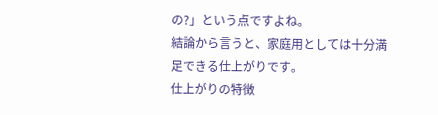の?」という点ですよね。
結論から言うと、家庭用としては十分満足できる仕上がりです。
仕上がりの特徴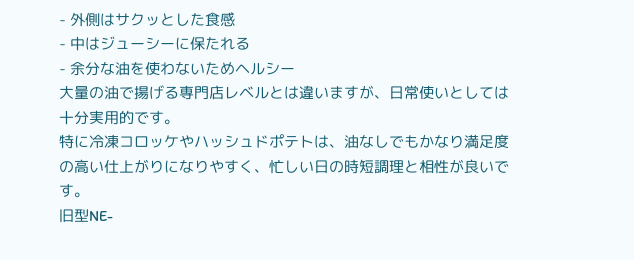- 外側はサクッとした食感
- 中はジューシーに保たれる
- 余分な油を使わないためヘルシー
大量の油で揚げる専門店レベルとは違いますが、日常使いとしては十分実用的です。
特に冷凍コロッケやハッシュドポテトは、油なしでもかなり満足度の高い仕上がりになりやすく、忙しい日の時短調理と相性が良いです。
旧型NE-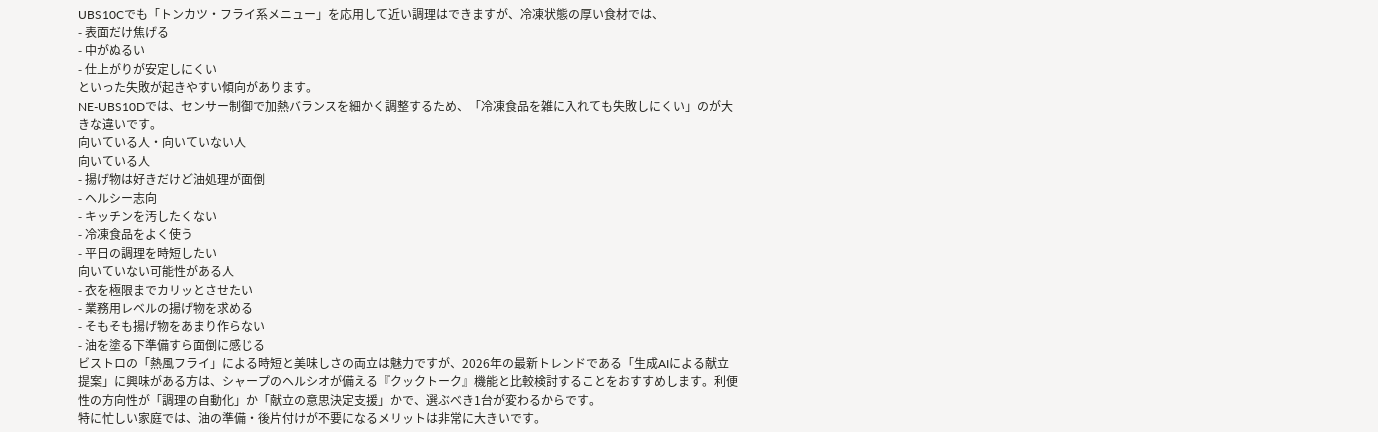UBS10Cでも「トンカツ・フライ系メニュー」を応用して近い調理はできますが、冷凍状態の厚い食材では、
- 表面だけ焦げる
- 中がぬるい
- 仕上がりが安定しにくい
といった失敗が起きやすい傾向があります。
NE-UBS10Dでは、センサー制御で加熱バランスを細かく調整するため、「冷凍食品を雑に入れても失敗しにくい」のが大きな違いです。
向いている人・向いていない人
向いている人
- 揚げ物は好きだけど油処理が面倒
- ヘルシー志向
- キッチンを汚したくない
- 冷凍食品をよく使う
- 平日の調理を時短したい
向いていない可能性がある人
- 衣を極限までカリッとさせたい
- 業務用レベルの揚げ物を求める
- そもそも揚げ物をあまり作らない
- 油を塗る下準備すら面倒に感じる
ビストロの「熱風フライ」による時短と美味しさの両立は魅力ですが、2026年の最新トレンドである「生成AIによる献立提案」に興味がある方は、シャープのヘルシオが備える『クックトーク』機能と比較検討することをおすすめします。利便性の方向性が「調理の自動化」か「献立の意思決定支援」かで、選ぶべき1台が変わるからです。
特に忙しい家庭では、油の準備・後片付けが不要になるメリットは非常に大きいです。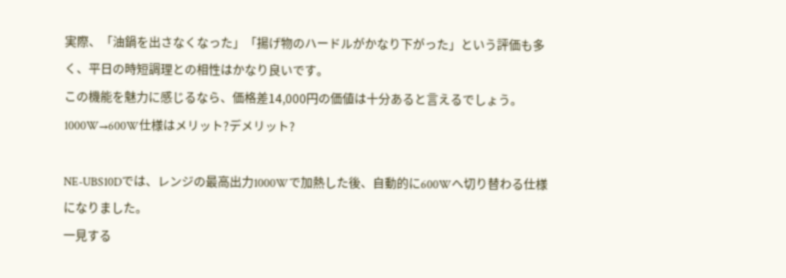実際、「油鍋を出さなくなった」「揚げ物のハードルがかなり下がった」という評価も多く、平日の時短調理との相性はかなり良いです。
この機能を魅力に感じるなら、価格差14,000円の価値は十分あると言えるでしょう。
1000W→600W仕様はメリット?デメリット?

NE-UBS10Dでは、レンジの最高出力1000Wで加熱した後、自動的に600Wへ切り替わる仕様になりました。
一見する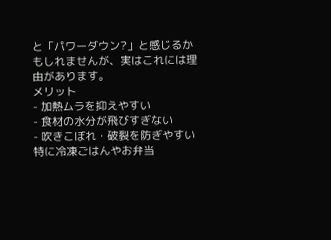と「パワーダウン?」と感じるかもしれませんが、実はこれには理由があります。
メリット
- 加熱ムラを抑えやすい
- 食材の水分が飛びすぎない
- 吹きこぼれ・破裂を防ぎやすい
特に冷凍ごはんやお弁当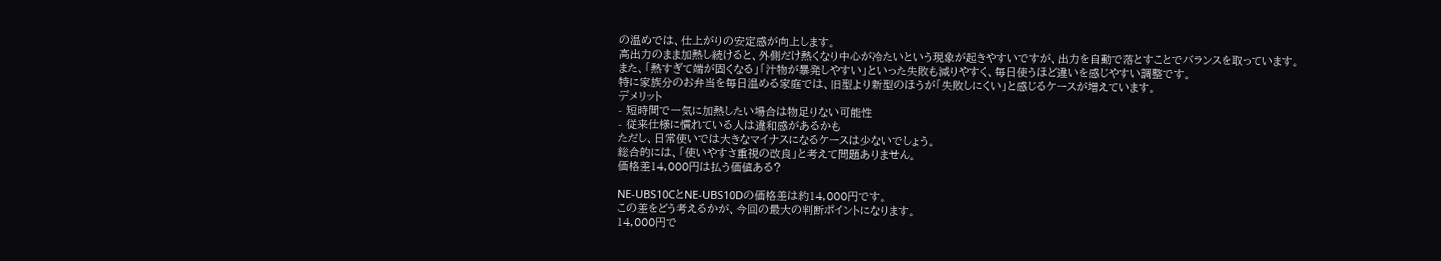の温めでは、仕上がりの安定感が向上します。
高出力のまま加熱し続けると、外側だけ熱くなり中心が冷たいという現象が起きやすいですが、出力を自動で落とすことでバランスを取っています。
また、「熱すぎて端が固くなる」「汁物が暴発しやすい」といった失敗も減りやすく、毎日使うほど違いを感じやすい調整です。
特に家族分のお弁当を毎日温める家庭では、旧型より新型のほうが「失敗しにくい」と感じるケースが増えています。
デメリット
- 短時間で一気に加熱したい場合は物足りない可能性
- 従来仕様に慣れている人は違和感があるかも
ただし、日常使いでは大きなマイナスになるケースは少ないでしょう。
総合的には、「使いやすさ重視の改良」と考えて問題ありません。
価格差14,000円は払う価値ある?

NE-UBS10CとNE-UBS10Dの価格差は約14,000円です。
この差をどう考えるかが、今回の最大の判断ポイントになります。
14,000円で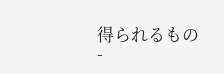得られるもの
-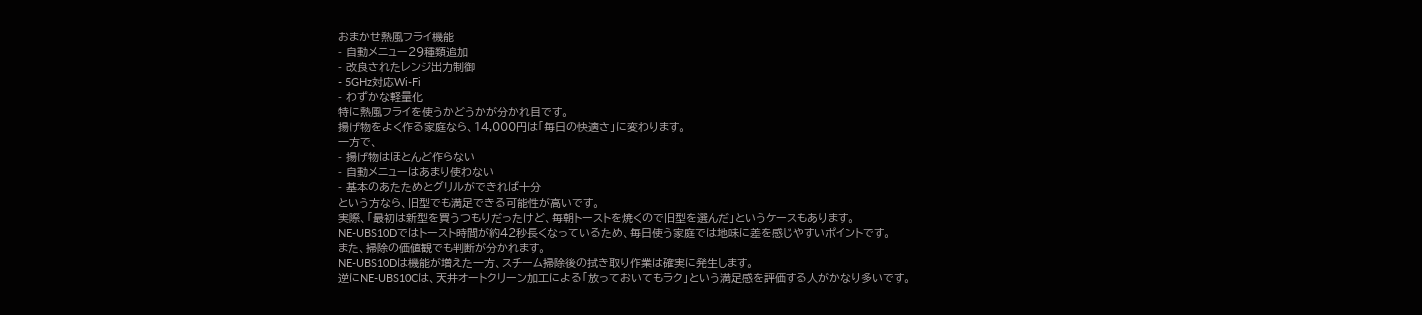おまかせ熱風フライ機能
- 自動メニュー29種類追加
- 改良されたレンジ出力制御
- 5GHz対応Wi-Fi
- わずかな軽量化
特に熱風フライを使うかどうかが分かれ目です。
揚げ物をよく作る家庭なら、14,000円は「毎日の快適さ」に変わります。
一方で、
- 揚げ物はほとんど作らない
- 自動メニューはあまり使わない
- 基本のあたためとグリルができれば十分
という方なら、旧型でも満足できる可能性が高いです。
実際、「最初は新型を買うつもりだったけど、毎朝トーストを焼くので旧型を選んだ」というケースもあります。
NE-UBS10Dではトースト時間が約42秒長くなっているため、毎日使う家庭では地味に差を感じやすいポイントです。
また、掃除の価値観でも判断が分かれます。
NE-UBS10Dは機能が増えた一方、スチーム掃除後の拭き取り作業は確実に発生します。
逆にNE-UBS10Cは、天井オートクリーン加工による「放っておいてもラク」という満足感を評価する人がかなり多いです。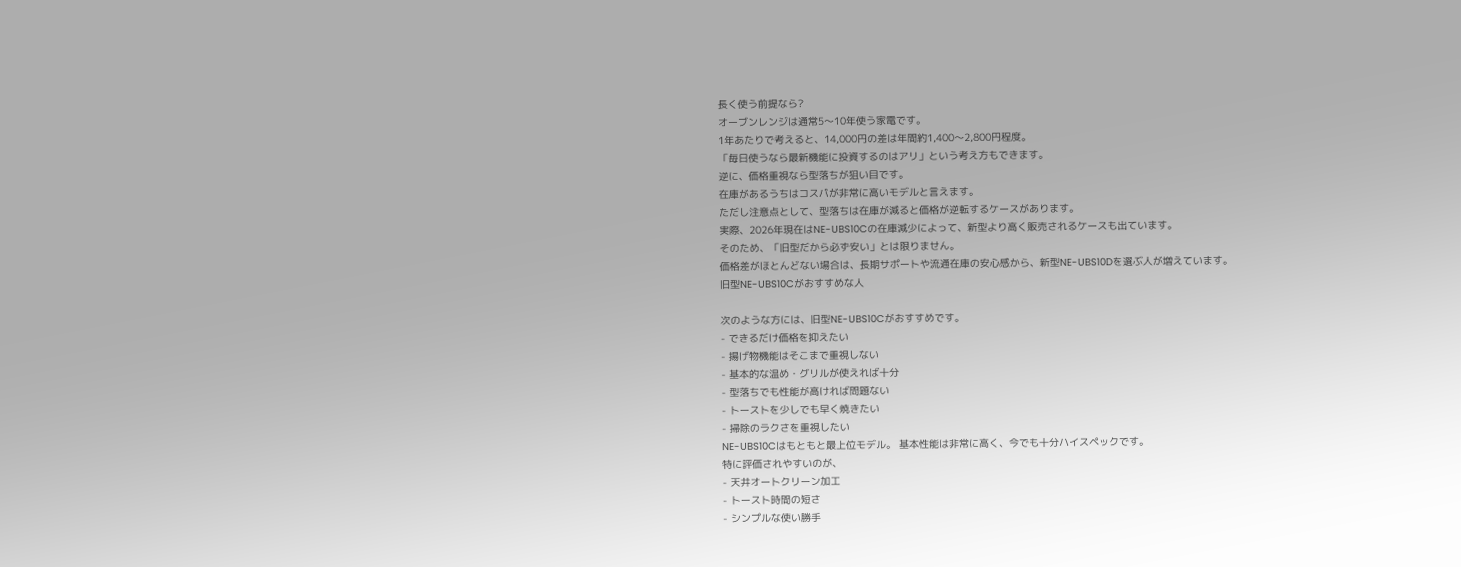長く使う前提なら?
オーブンレンジは通常5〜10年使う家電です。
1年あたりで考えると、14,000円の差は年間約1,400〜2,800円程度。
「毎日使うなら最新機能に投資するのはアリ」という考え方もできます。
逆に、価格重視なら型落ちが狙い目です。
在庫があるうちはコスパが非常に高いモデルと言えます。
ただし注意点として、型落ちは在庫が減ると価格が逆転するケースがあります。
実際、2026年現在はNE-UBS10Cの在庫減少によって、新型より高く販売されるケースも出ています。
そのため、「旧型だから必ず安い」とは限りません。
価格差がほとんどない場合は、長期サポートや流通在庫の安心感から、新型NE-UBS10Dを選ぶ人が増えています。
旧型NE-UBS10Cがおすすめな人

次のような方には、旧型NE-UBS10Cがおすすめです。
- できるだけ価格を抑えたい
- 揚げ物機能はそこまで重視しない
- 基本的な温め・グリルが使えれば十分
- 型落ちでも性能が高ければ問題ない
- トーストを少しでも早く焼きたい
- 掃除のラクさを重視したい
NE-UBS10Cはもともと最上位モデル。 基本性能は非常に高く、今でも十分ハイスペックです。
特に評価されやすいのが、
- 天井オートクリーン加工
- トースト時間の短さ
- シンプルな使い勝手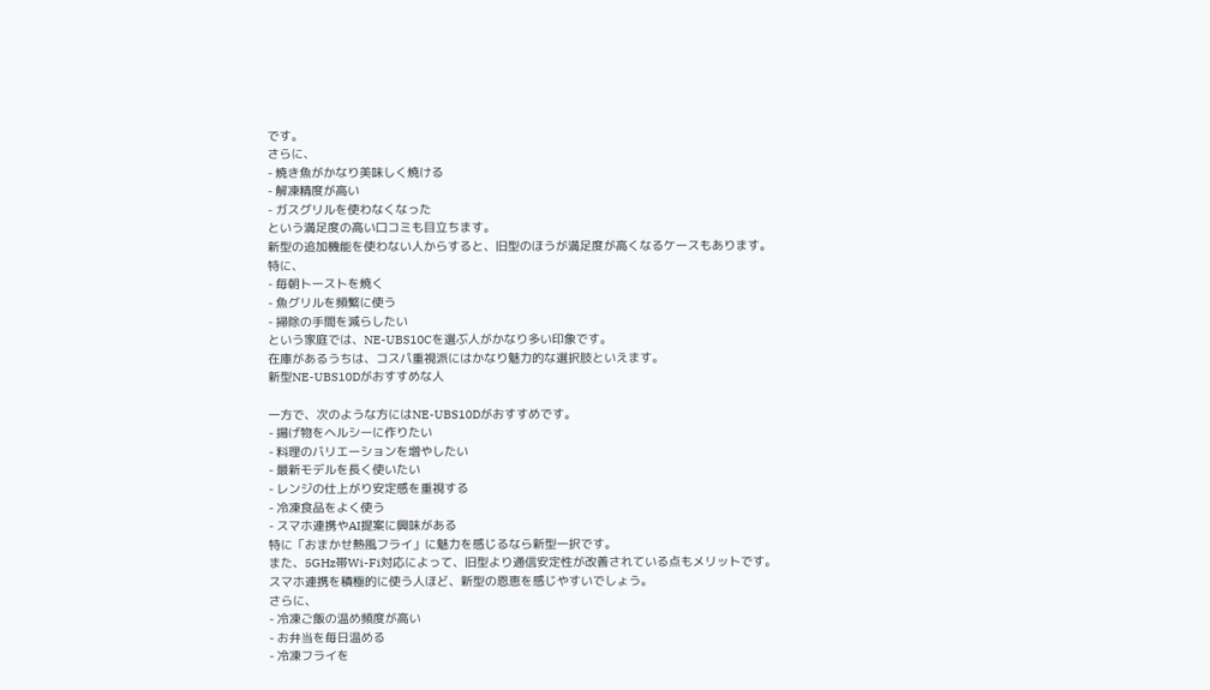です。
さらに、
- 焼き魚がかなり美味しく焼ける
- 解凍精度が高い
- ガスグリルを使わなくなった
という満足度の高い口コミも目立ちます。
新型の追加機能を使わない人からすると、旧型のほうが満足度が高くなるケースもあります。
特に、
- 毎朝トーストを焼く
- 魚グリルを頻繁に使う
- 掃除の手間を減らしたい
という家庭では、NE-UBS10Cを選ぶ人がかなり多い印象です。
在庫があるうちは、コスパ重視派にはかなり魅力的な選択肢といえます。
新型NE-UBS10Dがおすすめな人

一方で、次のような方にはNE-UBS10Dがおすすめです。
- 揚げ物をヘルシーに作りたい
- 料理のバリエーションを増やしたい
- 最新モデルを長く使いたい
- レンジの仕上がり安定感を重視する
- 冷凍食品をよく使う
- スマホ連携やAI提案に興味がある
特に「おまかせ熱風フライ」に魅力を感じるなら新型一択です。
また、5GHz帯Wi-Fi対応によって、旧型より通信安定性が改善されている点もメリットです。
スマホ連携を積極的に使う人ほど、新型の恩恵を感じやすいでしょう。
さらに、
- 冷凍ご飯の温め頻度が高い
- お弁当を毎日温める
- 冷凍フライを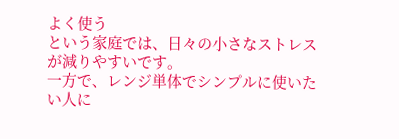よく使う
という家庭では、日々の小さなストレスが減りやすいです。
一方で、レンジ単体でシンプルに使いたい人に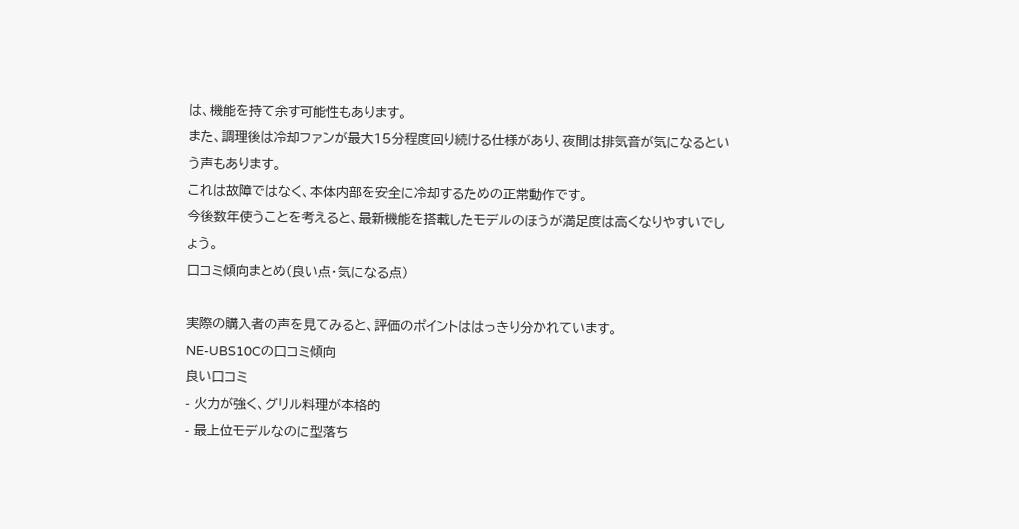は、機能を持て余す可能性もあります。
また、調理後は冷却ファンが最大15分程度回り続ける仕様があり、夜間は排気音が気になるという声もあります。
これは故障ではなく、本体内部を安全に冷却するための正常動作です。
今後数年使うことを考えると、最新機能を搭載したモデルのほうが満足度は高くなりやすいでしょう。
口コミ傾向まとめ(良い点・気になる点)

実際の購入者の声を見てみると、評価のポイントははっきり分かれています。
NE-UBS10Cの口コミ傾向
良い口コミ
- 火力が強く、グリル料理が本格的
- 最上位モデルなのに型落ち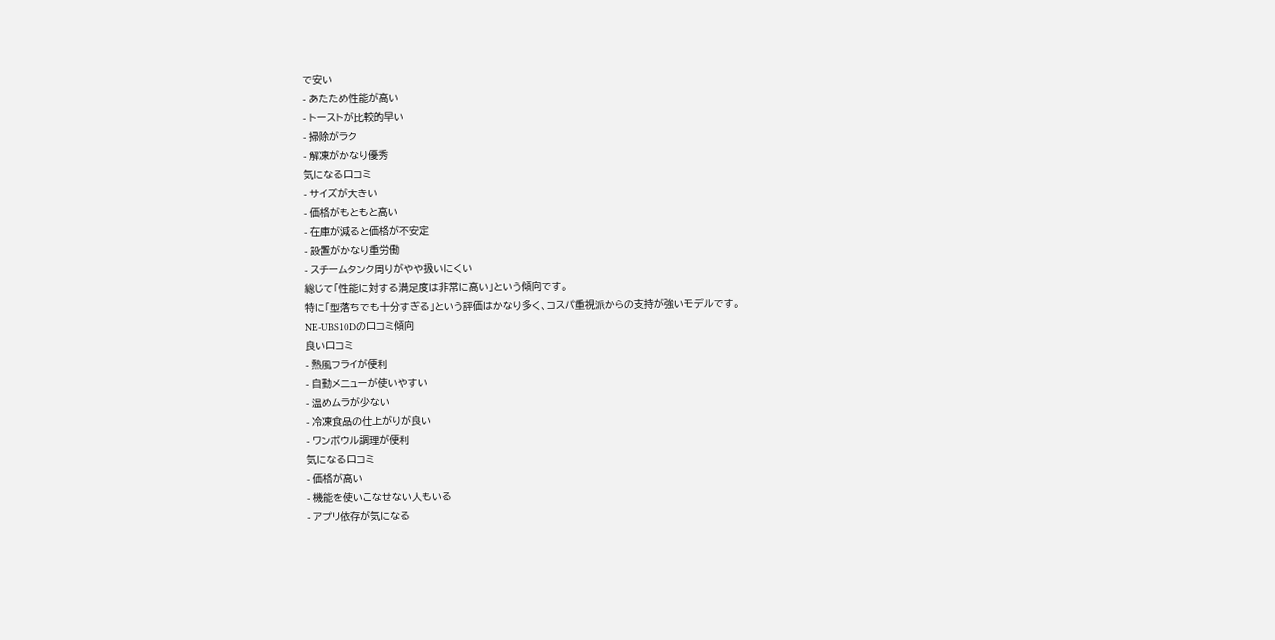で安い
- あたため性能が高い
- トーストが比較的早い
- 掃除がラク
- 解凍がかなり優秀
気になる口コミ
- サイズが大きい
- 価格がもともと高い
- 在庫が減ると価格が不安定
- 設置がかなり重労働
- スチームタンク周りがやや扱いにくい
総じて「性能に対する満足度は非常に高い」という傾向です。
特に「型落ちでも十分すぎる」という評価はかなり多く、コスパ重視派からの支持が強いモデルです。
NE-UBS10Dの口コミ傾向
良い口コミ
- 熱風フライが便利
- 自動メニューが使いやすい
- 温めムラが少ない
- 冷凍食品の仕上がりが良い
- ワンボウル調理が便利
気になる口コミ
- 価格が高い
- 機能を使いこなせない人もいる
- アプリ依存が気になる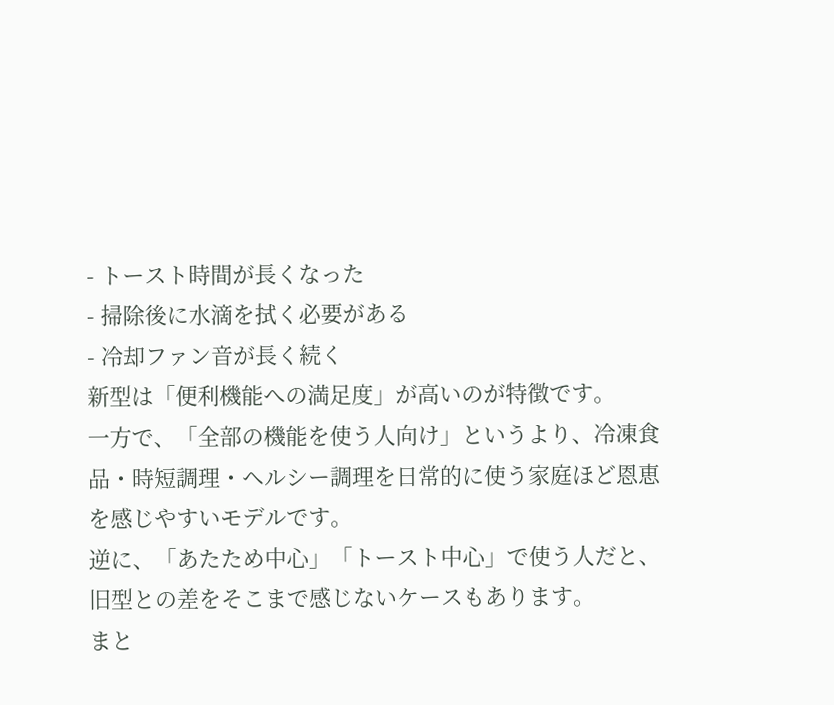- トースト時間が長くなった
- 掃除後に水滴を拭く必要がある
- 冷却ファン音が長く続く
新型は「便利機能への満足度」が高いのが特徴です。
一方で、「全部の機能を使う人向け」というより、冷凍食品・時短調理・ヘルシー調理を日常的に使う家庭ほど恩恵を感じやすいモデルです。
逆に、「あたため中心」「トースト中心」で使う人だと、旧型との差をそこまで感じないケースもあります。
まと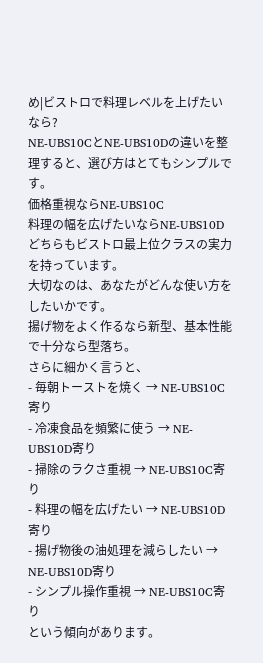め|ビストロで料理レベルを上げたいなら?
NE-UBS10CとNE-UBS10Dの違いを整理すると、選び方はとてもシンプルです。
価格重視ならNE-UBS10C
料理の幅を広げたいならNE-UBS10D
どちらもビストロ最上位クラスの実力を持っています。
大切なのは、あなたがどんな使い方をしたいかです。
揚げ物をよく作るなら新型、基本性能で十分なら型落ち。
さらに細かく言うと、
- 毎朝トーストを焼く → NE-UBS10C寄り
- 冷凍食品を頻繁に使う → NE-UBS10D寄り
- 掃除のラクさ重視 → NE-UBS10C寄り
- 料理の幅を広げたい → NE-UBS10D寄り
- 揚げ物後の油処理を減らしたい → NE-UBS10D寄り
- シンプル操作重視 → NE-UBS10C寄り
という傾向があります。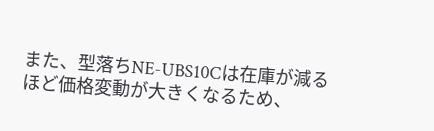また、型落ちNE-UBS10Cは在庫が減るほど価格変動が大きくなるため、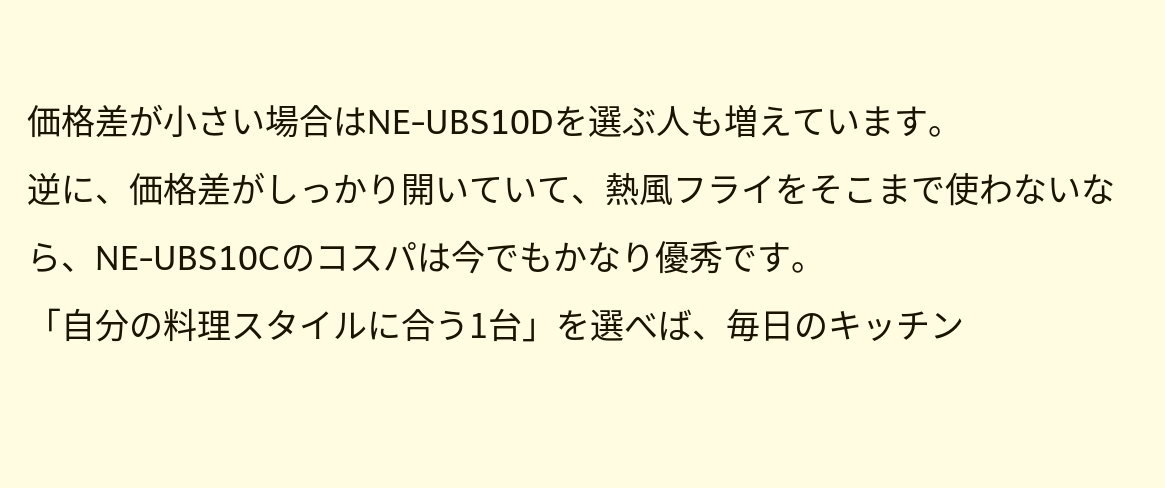価格差が小さい場合はNE-UBS10Dを選ぶ人も増えています。
逆に、価格差がしっかり開いていて、熱風フライをそこまで使わないなら、NE-UBS10Cのコスパは今でもかなり優秀です。
「自分の料理スタイルに合う1台」を選べば、毎日のキッチン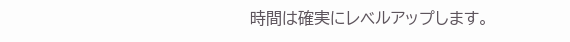時間は確実にレベルアップします。